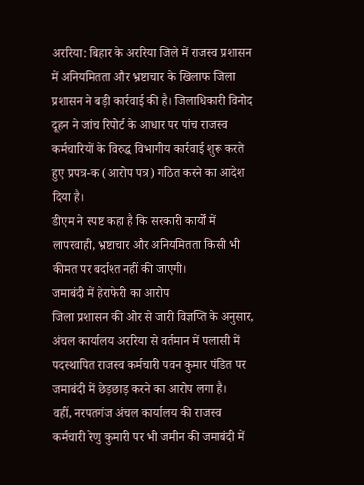अररिया: बिहार के अररिया जिले में राजस्व प्रशासन में अनियमितता और भ्रष्टाचार के खिलाफ जिला प्रशासन ने बड़ी कार्रवाई की है। जिलाधिकारी विनोद दूहन ने जांच रिपोर्ट के आधार पर पांच राजस्व कर्मचारियों के विरुद्ध विभागीय कार्रवाई शुरू करते हुए प्रपत्र-क (आरोप पत्र) गठित करने का आदेश दिया है।
डीएम ने स्पष्ट कहा है कि सरकारी कार्यों में लापरवाही, भ्रष्टाचार और अनियमितता किसी भी कीमत पर बर्दाश्त नहीं की जाएगी।
जमाबंदी में हेराफेरी का आरोप
जिला प्रशासन की ओर से जारी विज्ञप्ति के अनुसार, अंचल कार्यालय अररिया से वर्तमान में पलासी में पदस्थापित राजस्व कर्मचारी पवन कुमार पंडित पर जमाबंदी में छेड़छाड़ करने का आरोप लगा है।
वहीं, नरपतगंज अंचल कार्यालय की राजस्व कर्मचारी रेणु कुमारी पर भी जमीन की जमाबंदी में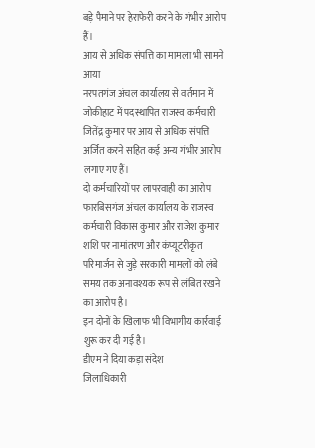बड़े पैमाने पर हेराफेरी करने के गंभीर आरोप हैं।
आय से अधिक संपत्ति का मामला भी सामने आया
नरपतगंज अंचल कार्यालय से वर्तमान में जोकीहाट में पदस्थापित राजस्व कर्मचारी जितेंद्र कुमार पर आय से अधिक संपत्ति अर्जित करने सहित कई अन्य गंभीर आरोप लगाए गए हैं।
दो कर्मचारियों पर लापरवाही का आरोप
फारबिसगंज अंचल कार्यालय के राजस्व कर्मचारी विकास कुमार और राजेश कुमार शशि पर नामांतरण और कंप्यूटरीकृत परिमार्जन से जुड़े सरकारी मामलों को लंबे समय तक अनावश्यक रूप से लंबित रखने का आरोप है।
इन दोनों के खिलाफ भी विभागीय कार्रवाई शुरू कर दी गई है।
डीएम ने दिया कड़ा संदेश
जिलाधिकारी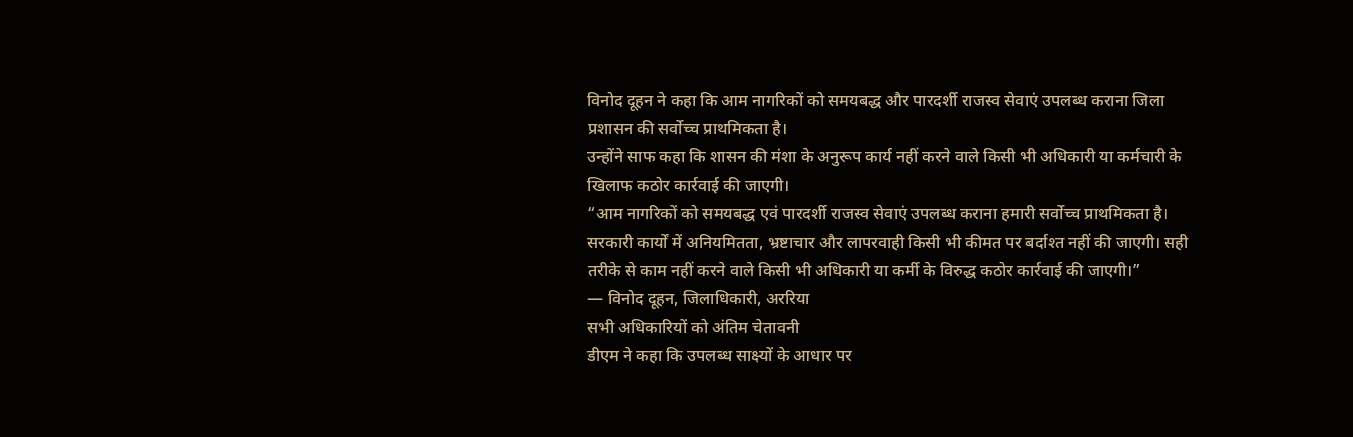विनोद दूहन ने कहा कि आम नागरिकों को समयबद्ध और पारदर्शी राजस्व सेवाएं उपलब्ध कराना जिला प्रशासन की सर्वोच्च प्राथमिकता है।
उन्होंने साफ कहा कि शासन की मंशा के अनुरूप कार्य नहीं करने वाले किसी भी अधिकारी या कर्मचारी के खिलाफ कठोर कार्रवाई की जाएगी।
“आम नागरिकों को समयबद्ध एवं पारदर्शी राजस्व सेवाएं उपलब्ध कराना हमारी सर्वोच्च प्राथमिकता है। सरकारी कार्यों में अनियमितता, भ्रष्टाचार और लापरवाही किसी भी कीमत पर बर्दाश्त नहीं की जाएगी। सही तरीके से काम नहीं करने वाले किसी भी अधिकारी या कर्मी के विरुद्ध कठोर कार्रवाई की जाएगी।”
— विनोद दूहन, जिलाधिकारी, अररिया
सभी अधिकारियों को अंतिम चेतावनी
डीएम ने कहा कि उपलब्ध साक्ष्यों के आधार पर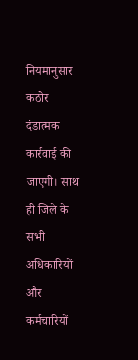नियमानुसार कठोर दंडात्मक कार्रवाई की जाएगी। साथ ही जिले के सभी अधिकारियों और कर्मचारियों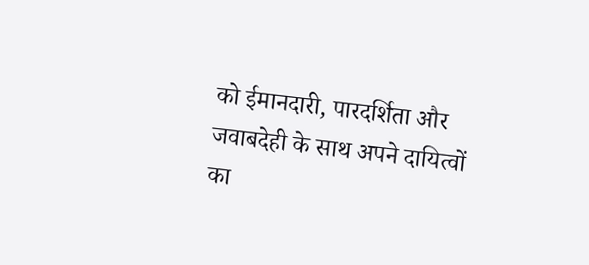को ईमानदारी, पारदर्शिता और जवाबदेही के साथ अपने दायित्वों का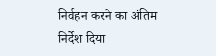निर्वहन करने का अंतिम निर्देश दिया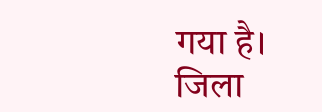गया है।
जिला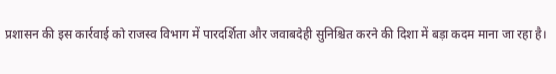प्रशासन की इस कार्रवाई को राजस्व विभाग में पारदर्शिता और जवाबदेही सुनिश्चित करने की दिशा में बड़ा कदम माना जा रहा है।